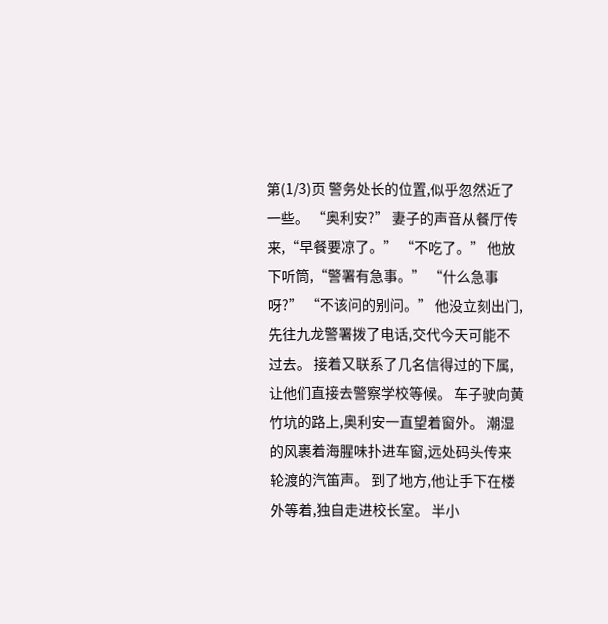第(1/3)页 警务处长的位置,似乎忽然近了一些。 “奥利安?” 妻子的声音从餐厅传来,“早餐要凉了。” “不吃了。” 他放下听筒,“警署有急事。” “什么急事呀?” “不该问的别问。” 他没立刻出门,先往九龙警署拨了电话,交代今天可能不过去。 接着又联系了几名信得过的下属,让他们直接去警察学校等候。 车子驶向黄竹坑的路上,奥利安一直望着窗外。 潮湿的风裹着海腥味扑进车窗,远处码头传来轮渡的汽笛声。 到了地方,他让手下在楼外等着,独自走进校长室。 半小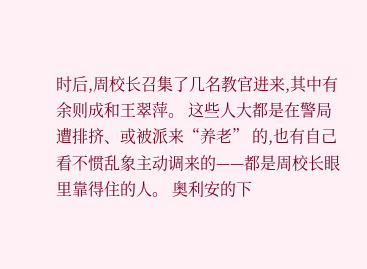时后,周校长召集了几名教官进来,其中有余则成和王翠萍。 这些人大都是在警局遭排挤、或被派来“养老” 的,也有自己看不惯乱象主动调来的——都是周校长眼里靠得住的人。 奥利安的下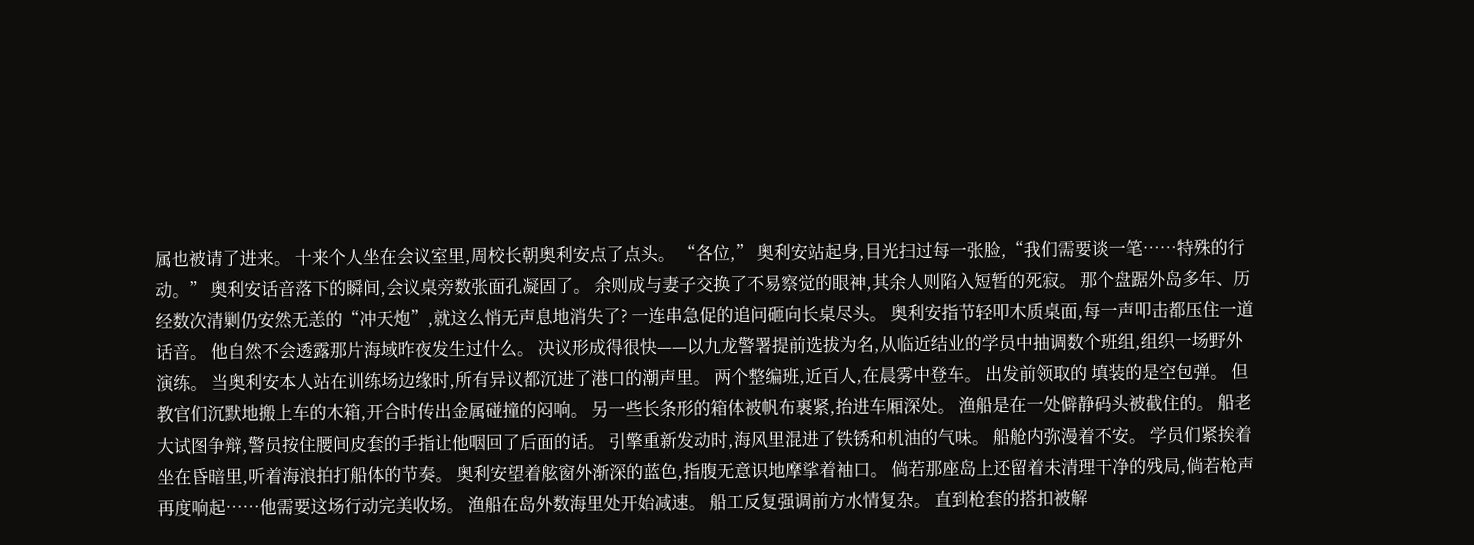属也被请了进来。 十来个人坐在会议室里,周校长朝奥利安点了点头。 “各位,” 奥利安站起身,目光扫过每一张脸,“我们需要谈一笔……特殊的行动。” 奥利安话音落下的瞬间,会议桌旁数张面孔凝固了。 余则成与妻子交换了不易察觉的眼神,其余人则陷入短暂的死寂。 那个盘踞外岛多年、历经数次清剿仍安然无恙的“冲天炮”,就这么悄无声息地消失了? 一连串急促的追问砸向长桌尽头。 奥利安指节轻叩木质桌面,每一声叩击都压住一道话音。 他自然不会透露那片海域昨夜发生过什么。 决议形成得很快——以九龙警署提前选拔为名,从临近结业的学员中抽调数个班组,组织一场野外演练。 当奥利安本人站在训练场边缘时,所有异议都沉进了港口的潮声里。 两个整编班,近百人,在晨雾中登车。 出发前领取的 填装的是空包弹。 但教官们沉默地搬上车的木箱,开合时传出金属碰撞的闷响。 另一些长条形的箱体被帆布裹紧,抬进车厢深处。 渔船是在一处僻静码头被截住的。 船老大试图争辩,警员按住腰间皮套的手指让他咽回了后面的话。 引擎重新发动时,海风里混进了铁锈和机油的气味。 船舱内弥漫着不安。 学员们紧挨着坐在昏暗里,听着海浪拍打船体的节奏。 奥利安望着舷窗外渐深的蓝色,指腹无意识地摩挲着袖口。 倘若那座岛上还留着未清理干净的残局,倘若枪声再度响起……他需要这场行动完美收场。 渔船在岛外数海里处开始减速。 船工反复强调前方水情复杂。 直到枪套的搭扣被解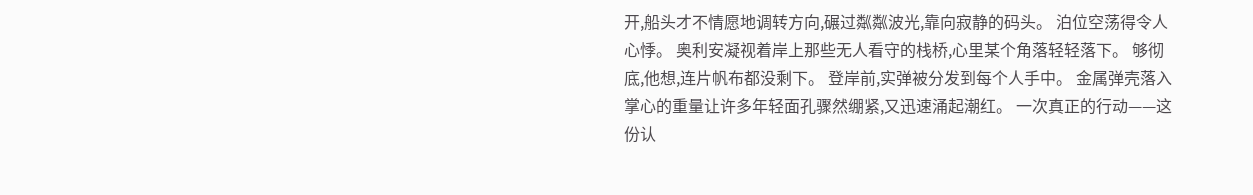开,船头才不情愿地调转方向,碾过粼粼波光,靠向寂静的码头。 泊位空荡得令人心悸。 奥利安凝视着岸上那些无人看守的栈桥,心里某个角落轻轻落下。 够彻底,他想,连片帆布都没剩下。 登岸前,实弹被分发到每个人手中。 金属弹壳落入掌心的重量让许多年轻面孔骤然绷紧,又迅速涌起潮红。 一次真正的行动——这份认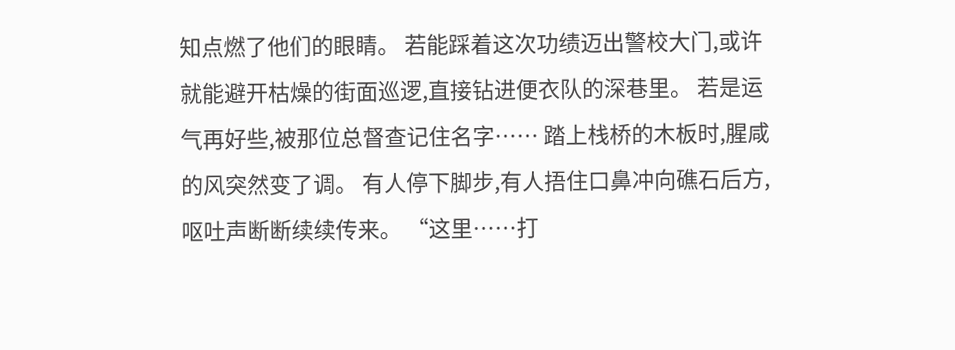知点燃了他们的眼睛。 若能踩着这次功绩迈出警校大门,或许就能避开枯燥的街面巡逻,直接钻进便衣队的深巷里。 若是运气再好些,被那位总督查记住名字…… 踏上栈桥的木板时,腥咸的风突然变了调。 有人停下脚步,有人捂住口鼻冲向礁石后方,呕吐声断断续续传来。 “这里……打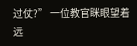过仗?” 一位教官眯眼望着远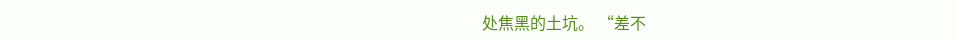处焦黑的土坑。 “差不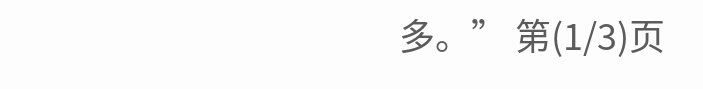多。” 第(1/3)页